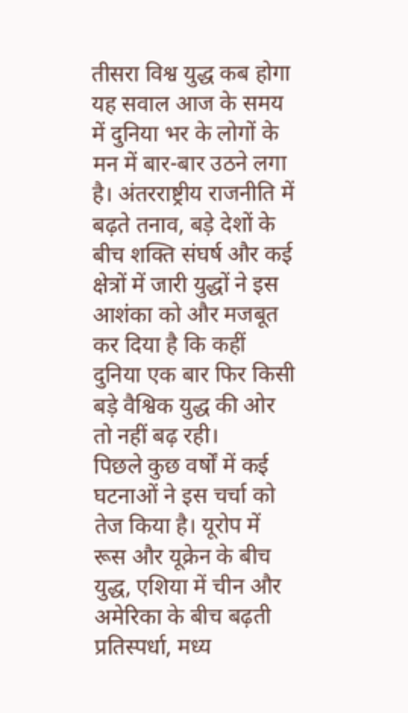तीसरा विश्व युद्ध कब होगा यह सवाल आज के समय में दुनिया भर के लोगों के मन में बार-बार उठने लगा है। अंतरराष्ट्रीय राजनीति में बढ़ते तनाव, बड़े देशों के बीच शक्ति संघर्ष और कई क्षेत्रों में जारी युद्धों ने इस आशंका को और मजबूत कर दिया है कि कहीं दुनिया एक बार फिर किसी बड़े वैश्विक युद्ध की ओर तो नहीं बढ़ रही।
पिछले कुछ वर्षों में कई घटनाओं ने इस चर्चा को तेज किया है। यूरोप में रूस और यूक्रेन के बीच युद्ध, एशिया में चीन और अमेरिका के बीच बढ़ती प्रतिस्पर्धा, मध्य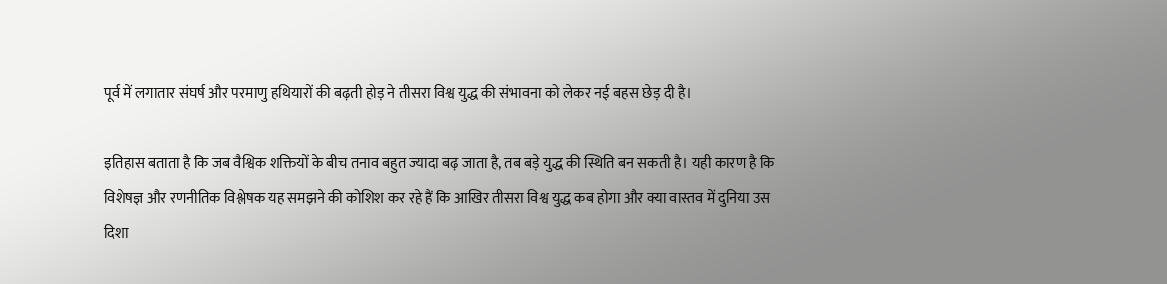पूर्व में लगातार संघर्ष और परमाणु हथियारों की बढ़ती होड़ ने तीसरा विश्व युद्ध की संभावना को लेकर नई बहस छेड़ दी है।

इतिहास बताता है कि जब वैश्विक शक्तियों के बीच तनाव बहुत ज्यादा बढ़ जाता है, तब बड़े युद्ध की स्थिति बन सकती है। यही कारण है कि विशेषज्ञ और रणनीतिक विश्लेषक यह समझने की कोशिश कर रहे हैं कि आखिर तीसरा विश्व युद्ध कब होगा और क्या वास्तव में दुनिया उस दिशा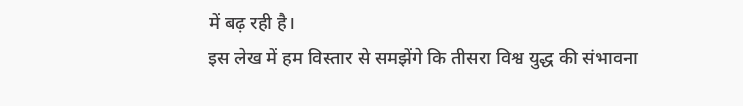में बढ़ रही है।
इस लेख में हम विस्तार से समझेंगे कि तीसरा विश्व युद्ध की संभावना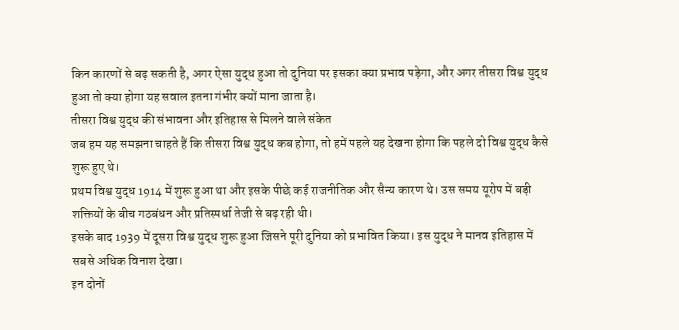किन कारणों से बढ़ सकती है, अगर ऐसा युद्ध हुआ तो दुनिया पर इसका क्या प्रभाव पड़ेगा, और अगर तीसरा विश्व युद्ध हुआ तो क्या होगा यह सवाल इतना गंभीर क्यों माना जाता है।
तीसरा विश्व युद्ध की संभावना और इतिहास से मिलने वाले संकेत
जब हम यह समझना चाहते हैं कि तीसरा विश्व युद्ध कब होगा, तो हमें पहले यह देखना होगा कि पहले दो विश्व युद्ध कैसे शुरू हुए थे।
प्रथम विश्व युद्ध 1914 में शुरू हुआ था और इसके पीछे कई राजनीतिक और सैन्य कारण थे। उस समय यूरोप में बड़ी शक्तियों के बीच गठबंधन और प्रतिस्पर्धा तेजी से बढ़ रही थी।
इसके बाद 1939 में दूसरा विश्व युद्ध शुरू हुआ जिसने पूरी दुनिया को प्रभावित किया। इस युद्ध ने मानव इतिहास में सबसे अधिक विनाश देखा।
इन दोनों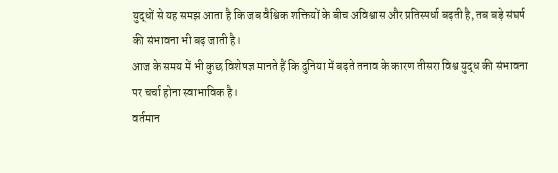युद्धों से यह समझ आता है कि जब वैश्विक शक्तियों के बीच अविश्वास और प्रतिस्पर्धा बढ़ती है, तब बड़े संघर्ष की संभावना भी बढ़ जाती है।
आज के समय में भी कुछ विशेषज्ञ मानते हैं कि दुनिया में बढ़ते तनाव के कारण तीसरा विश्व युद्ध की संभावना पर चर्चा होना स्वाभाविक है।
वर्तमान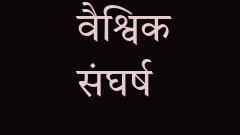वैश्विक संघर्ष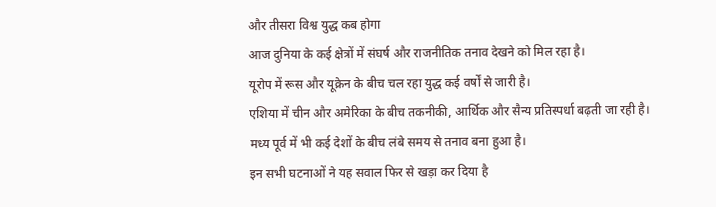और तीसरा विश्व युद्ध कब होगा
आज दुनिया के कई क्षेत्रों में संघर्ष और राजनीतिक तनाव देखने को मिल रहा है।
यूरोप में रूस और यूक्रेन के बीच चल रहा युद्ध कई वर्षों से जारी है।
एशिया में चीन और अमेरिका के बीच तकनीकी, आर्थिक और सैन्य प्रतिस्पर्धा बढ़ती जा रही है।
मध्य पूर्व में भी कई देशों के बीच लंबे समय से तनाव बना हुआ है।
इन सभी घटनाओं ने यह सवाल फिर से खड़ा कर दिया है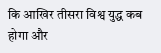कि आखिर तीसरा विश्व युद्ध कब होगा और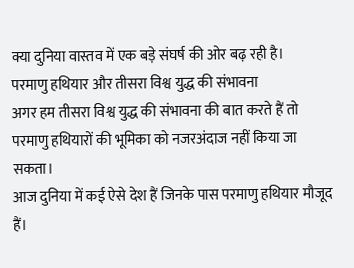क्या दुनिया वास्तव में एक बड़े संघर्ष की ओर बढ़ रही है।
परमाणु हथियार और तीसरा विश्व युद्ध की संभावना
अगर हम तीसरा विश्व युद्ध की संभावना की बात करते हैं तो परमाणु हथियारों की भूमिका को नजरअंदाज नहीं किया जा सकता।
आज दुनिया में कई ऐसे देश हैं जिनके पास परमाणु हथियार मौजूद हैं।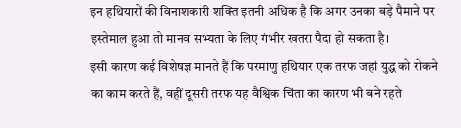इन हथियारों की विनाशकारी शक्ति इतनी अधिक है कि अगर उनका बड़े पैमाने पर इस्तेमाल हुआ तो मानव सभ्यता के लिए गंभीर खतरा पैदा हो सकता है।
इसी कारण कई विशेषज्ञ मानते हैं कि परमाणु हथियार एक तरफ जहां युद्ध को रोकने का काम करते हैं, वहीं दूसरी तरफ यह वैश्विक चिंता का कारण भी बने रहते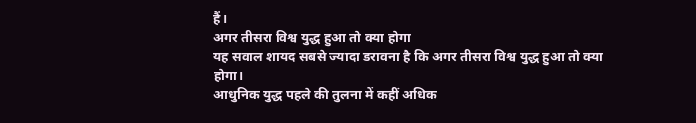हैं।
अगर तीसरा विश्व युद्ध हुआ तो क्या होगा
यह सवाल शायद सबसे ज्यादा डरावना है कि अगर तीसरा विश्व युद्ध हुआ तो क्या होगा।
आधुनिक युद्ध पहले की तुलना में कहीं अधिक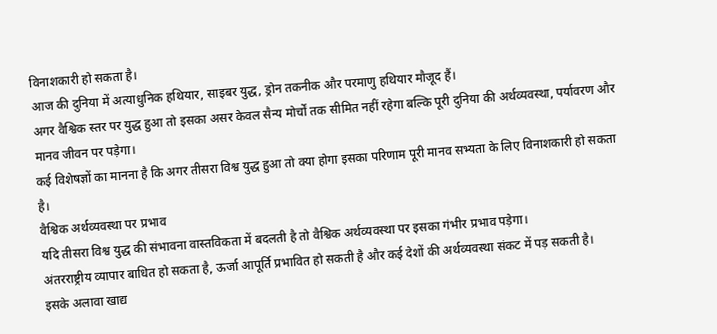विनाशकारी हो सकता है।
आज की दुनिया में अत्याधुनिक हथियार, साइबर युद्ध, ड्रोन तकनीक और परमाणु हथियार मौजूद हैं।
अगर वैश्विक स्तर पर युद्ध हुआ तो इसका असर केवल सैन्य मोर्चों तक सीमित नहीं रहेगा बल्कि पूरी दुनिया की अर्थव्यवस्था, पर्यावरण और मानव जीवन पर पड़ेगा।
कई विशेषज्ञों का मानना है कि अगर तीसरा विश्व युद्ध हुआ तो क्या होगा इसका परिणाम पूरी मानव सभ्यता के लिए विनाशकारी हो सकता है।
वैश्विक अर्थव्यवस्था पर प्रभाव
यदि तीसरा विश्व युद्ध की संभावना वास्तविकता में बदलती है तो वैश्विक अर्थव्यवस्था पर इसका गंभीर प्रभाव पड़ेगा।
अंतरराष्ट्रीय व्यापार बाधित हो सकता है, ऊर्जा आपूर्ति प्रभावित हो सकती है और कई देशों की अर्थव्यवस्था संकट में पड़ सकती है।
इसके अलावा खाद्य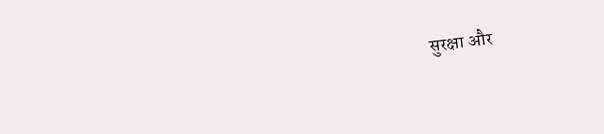सुरक्षा और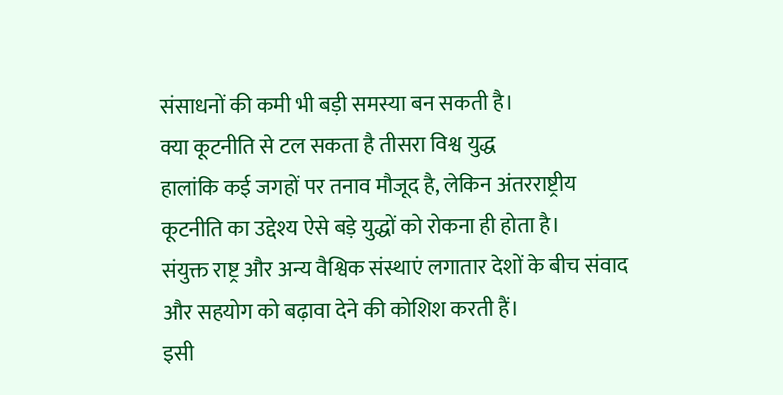संसाधनों की कमी भी बड़ी समस्या बन सकती है।
क्या कूटनीति से टल सकता है तीसरा विश्व युद्ध
हालांकि कई जगहों पर तनाव मौजूद है, लेकिन अंतरराष्ट्रीय कूटनीति का उद्देश्य ऐसे बड़े युद्धों को रोकना ही होता है।
संयुक्त राष्ट्र और अन्य वैश्विक संस्थाएं लगातार देशों के बीच संवाद और सहयोग को बढ़ावा देने की कोशिश करती हैं।
इसी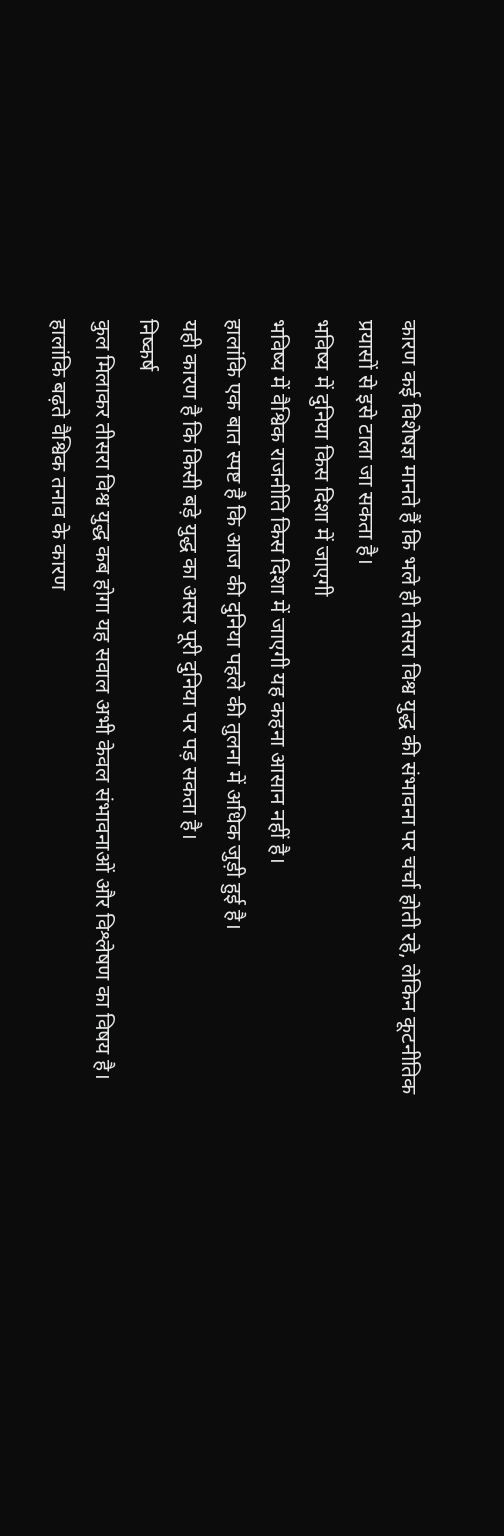कारण कई विशेषज्ञ मानते हैं कि भले ही तीसरा विश्व युद्ध की संभावना पर चर्चा होती रहे, लेकिन कूटनीतिक प्रयासों से इसे टाला जा सकता है।
भविष्य में दुनिया किस दिशा में जाएगी
भविष्य में वैश्विक राजनीति किस दिशा में जाएगी यह कहना आसान नहीं है।
हालांकि एक बात स्पष्ट है कि आज की दुनिया पहले की तुलना में अधिक जुड़ी हुई है।
यही कारण है कि किसी बड़े युद्ध का असर पूरी दुनिया पर पड़ सकता है।
निष्कर्ष
कुल मिलाकर तीसरा विश्व युद्ध कब होगा यह सवाल अभी केवल संभावनाओं और विश्लेषण का विषय है।
हालांकि बढ़ते वैश्विक तनाव के कारण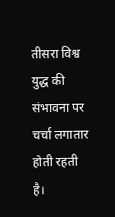तीसरा विश्व युद्ध की संभावना पर चर्चा लगातार होती रहती है।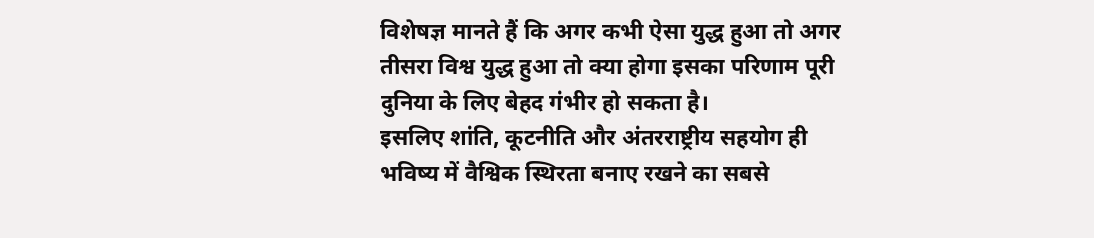विशेषज्ञ मानते हैं कि अगर कभी ऐसा युद्ध हुआ तो अगर तीसरा विश्व युद्ध हुआ तो क्या होगा इसका परिणाम पूरी दुनिया के लिए बेहद गंभीर हो सकता है।
इसलिए शांति, कूटनीति और अंतरराष्ट्रीय सहयोग ही भविष्य में वैश्विक स्थिरता बनाए रखने का सबसे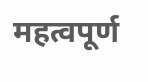महत्वपूर्ण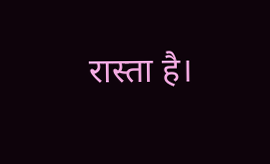रास्ता है।